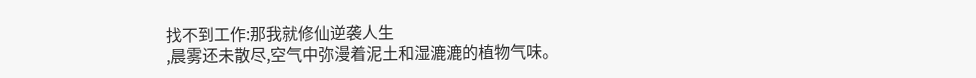找不到工作:那我就修仙逆袭人生
,晨雾还未散尽,空气中弥漫着泥土和湿漉漉的植物气味。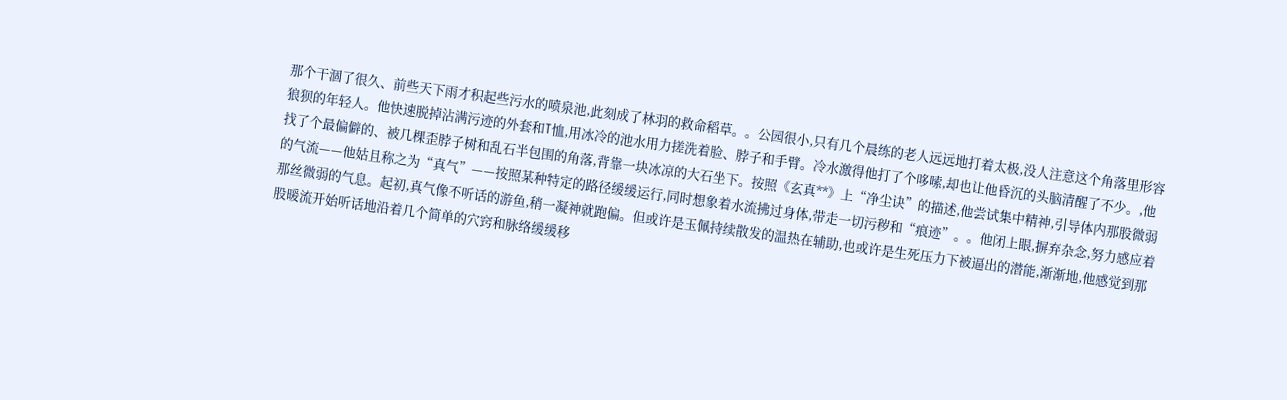那个干涸了很久、前些天下雨才积起些污水的喷泉池,此刻成了林羽的救命稻草。。公园很小,只有几个晨练的老人远远地打着太极,没人注意这个角落里形容狼狈的年轻人。他快速脱掉沾满污迹的外套和T恤,用冰冷的池水用力搓洗着脸、脖子和手臂。冷水激得他打了个哆嗦,却也让他昏沉的头脑清醒了不少。,他找了个最偏僻的、被几棵歪脖子树和乱石半包围的角落,背靠一块冰凉的大石坐下。按照《玄真**》上“净尘诀”的描述,他尝试集中精神,引导体内那股微弱的气流——他姑且称之为“真气”——按照某种特定的路径缓缓运行,同时想象着水流拂过身体,带走一切污秽和“痕迹”。。他闭上眼,摒弃杂念,努力感应着那丝微弱的气息。起初,真气像不听话的游鱼,稍一凝神就跑偏。但或许是玉佩持续散发的温热在辅助,也或许是生死压力下被逼出的潜能,渐渐地,他感觉到那股暖流开始听话地沿着几个简单的穴窍和脉络缓缓移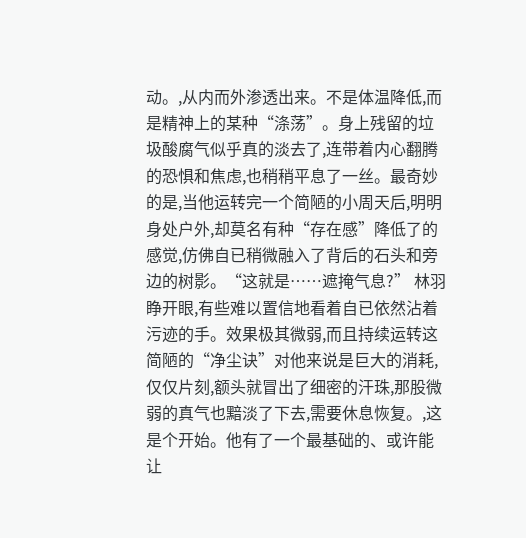动。,从内而外渗透出来。不是体温降低,而是精神上的某种“涤荡”。身上残留的垃圾酸腐气似乎真的淡去了,连带着内心翻腾的恐惧和焦虑,也稍稍平息了一丝。最奇妙的是,当他运转完一个简陋的小周天后,明明身处户外,却莫名有种“存在感”降低了的感觉,仿佛自已稍微融入了背后的石头和旁边的树影。“这就是……遮掩气息?” 林羽睁开眼,有些难以置信地看着自已依然沾着污迹的手。效果极其微弱,而且持续运转这简陋的“净尘诀”对他来说是巨大的消耗,仅仅片刻,额头就冒出了细密的汗珠,那股微弱的真气也黯淡了下去,需要休息恢复。,这是个开始。他有了一个最基础的、或许能让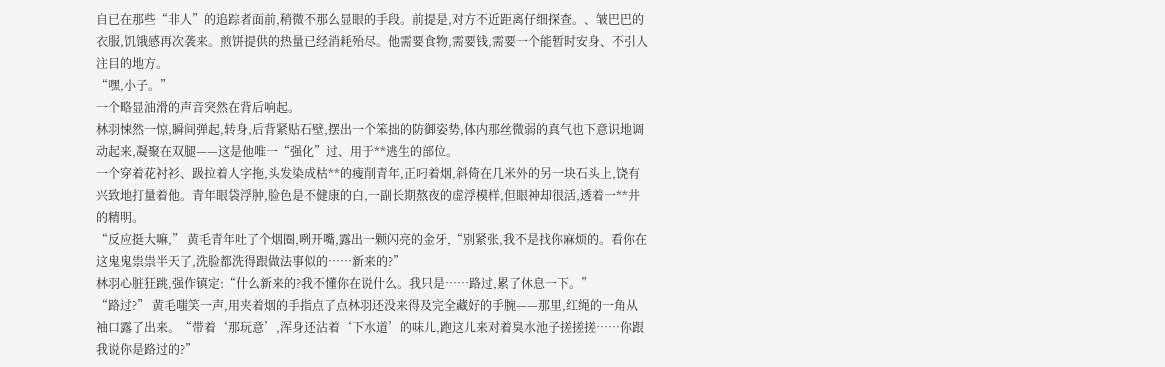自已在那些“非人”的追踪者面前,稍微不那么显眼的手段。前提是,对方不近距离仔细探查。、皱巴巴的衣服,饥饿感再次袭来。煎饼提供的热量已经消耗殆尽。他需要食物,需要钱,需要一个能暂时安身、不引人注目的地方。
“嘿,小子。”
一个略显油滑的声音突然在背后响起。
林羽悚然一惊,瞬间弹起,转身,后背紧贴石壁,摆出一个笨拙的防御姿势,体内那丝微弱的真气也下意识地调动起来,凝聚在双腿——这是他唯一“强化”过、用于**逃生的部位。
一个穿着花衬衫、趿拉着人字拖,头发染成枯**的瘦削青年,正叼着烟,斜倚在几米外的另一块石头上,饶有兴致地打量着他。青年眼袋浮肿,脸色是不健康的白,一副长期熬夜的虚浮模样,但眼神却很活,透着一**井的精明。
“反应挺大嘛,” 黄毛青年吐了个烟圈,咧开嘴,露出一颗闪亮的金牙,“别紧张,我不是找你麻烦的。看你在这鬼鬼祟祟半天了,洗脸都洗得跟做法事似的……新来的?”
林羽心脏狂跳,强作镇定:“什么新来的?我不懂你在说什么。我只是……路过,累了休息一下。”
“路过?” 黄毛嗤笑一声,用夹着烟的手指点了点林羽还没来得及完全藏好的手腕——那里,红绳的一角从袖口露了出来。“带着‘那玩意’,浑身还沾着‘下水道’的味儿,跑这儿来对着臭水池子搓搓搓……你跟我说你是路过的?”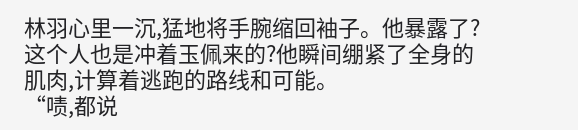林羽心里一沉,猛地将手腕缩回袖子。他暴露了?这个人也是冲着玉佩来的?他瞬间绷紧了全身的肌肉,计算着逃跑的路线和可能。
“啧,都说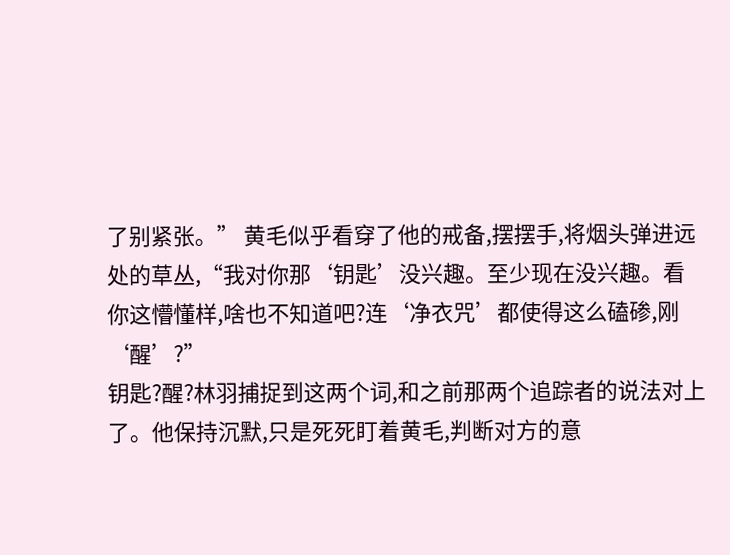了别紧张。” 黄毛似乎看穿了他的戒备,摆摆手,将烟头弹进远处的草丛,“我对你那‘钥匙’没兴趣。至少现在没兴趣。看你这懵懂样,啥也不知道吧?连‘净衣咒’都使得这么磕碜,刚‘醒’?”
钥匙?醒?林羽捕捉到这两个词,和之前那两个追踪者的说法对上了。他保持沉默,只是死死盯着黄毛,判断对方的意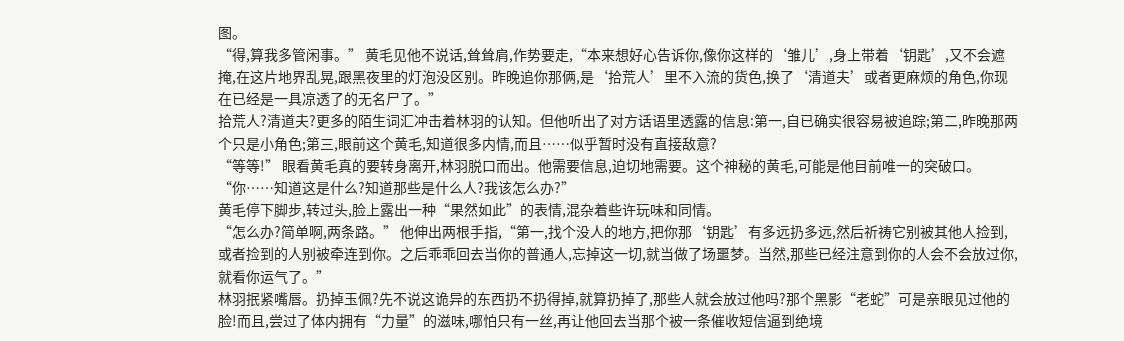图。
“得,算我多管闲事。” 黄毛见他不说话,耸耸肩,作势要走,“本来想好心告诉你,像你这样的‘雏儿’,身上带着‘钥匙’,又不会遮掩,在这片地界乱晃,跟黑夜里的灯泡没区别。昨晚追你那俩,是‘拾荒人’里不入流的货色,换了‘清道夫’或者更麻烦的角色,你现在已经是一具凉透了的无名尸了。”
拾荒人?清道夫?更多的陌生词汇冲击着林羽的认知。但他听出了对方话语里透露的信息:第一,自已确实很容易被追踪;第二,昨晚那两个只是小角色;第三,眼前这个黄毛,知道很多内情,而且……似乎暂时没有直接敌意?
“等等!” 眼看黄毛真的要转身离开,林羽脱口而出。他需要信息,迫切地需要。这个神秘的黄毛,可能是他目前唯一的突破口。“你……知道这是什么?知道那些是什么人?我该怎么办?”
黄毛停下脚步,转过头,脸上露出一种“果然如此”的表情,混杂着些许玩味和同情。
“怎么办?简单啊,两条路。” 他伸出两根手指,“第一,找个没人的地方,把你那‘钥匙’有多远扔多远,然后祈祷它别被其他人捡到,或者捡到的人别被牵连到你。之后乖乖回去当你的普通人,忘掉这一切,就当做了场噩梦。当然,那些已经注意到你的人会不会放过你,就看你运气了。”
林羽抿紧嘴唇。扔掉玉佩?先不说这诡异的东西扔不扔得掉,就算扔掉了,那些人就会放过他吗?那个黑影“老蛇”可是亲眼见过他的脸!而且,尝过了体内拥有“力量”的滋味,哪怕只有一丝,再让他回去当那个被一条催收短信逼到绝境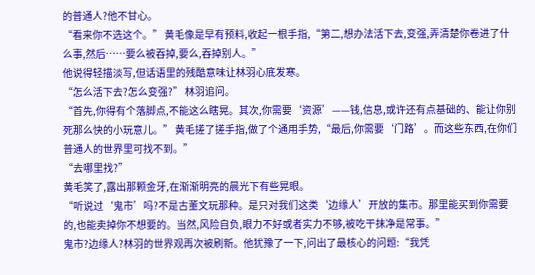的普通人?他不甘心。
“看来你不选这个。” 黄毛像是早有预料,收起一根手指,“第二,想办法活下去,变强,弄清楚你卷进了什么事,然后……要么被吞掉,要么,吞掉别人。”
他说得轻描淡写,但话语里的残酷意味让林羽心底发寒。
“怎么活下去?怎么变强?” 林羽追问。
“首先,你得有个落脚点,不能这么瞎晃。其次,你需要‘资源’——钱,信息,或许还有点基础的、能让你别死那么快的小玩意儿。” 黄毛搓了搓手指,做了个通用手势,“最后,你需要‘门路’。而这些东西,在你们普通人的世界里可找不到。”
“去哪里找?”
黄毛笑了,露出那颗金牙,在渐渐明亮的晨光下有些晃眼。
“听说过‘鬼市’吗?不是古董文玩那种。是只对我们这类‘边缘人’开放的集市。那里能买到你需要的,也能卖掉你不想要的。当然,风险自负,眼力不好或者实力不够,被吃干抹净是常事。”
鬼市?边缘人?林羽的世界观再次被刷新。他犹豫了一下,问出了最核心的问题:“我凭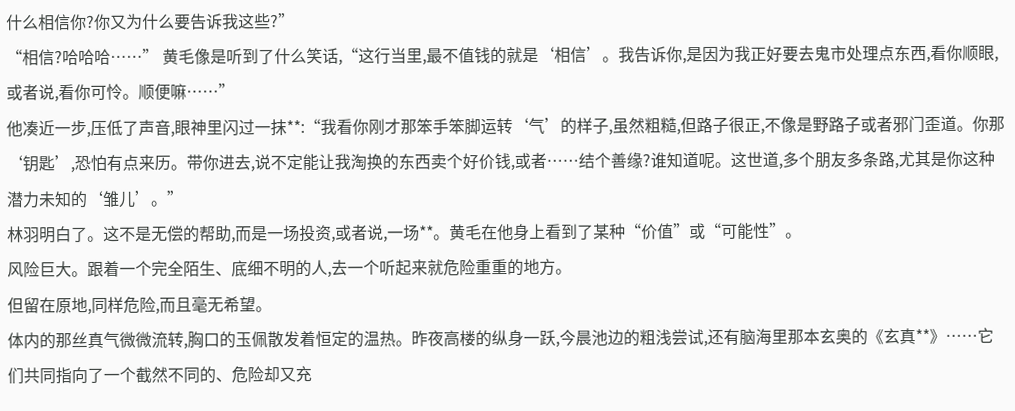什么相信你?你又为什么要告诉我这些?”
“相信?哈哈哈……” 黄毛像是听到了什么笑话,“这行当里,最不值钱的就是‘相信’。我告诉你,是因为我正好要去鬼市处理点东西,看你顺眼,或者说,看你可怜。顺便嘛……”
他凑近一步,压低了声音,眼神里闪过一抹**:“我看你刚才那笨手笨脚运转‘气’的样子,虽然粗糙,但路子很正,不像是野路子或者邪门歪道。你那‘钥匙’,恐怕有点来历。带你进去,说不定能让我淘换的东西卖个好价钱,或者……结个善缘?谁知道呢。这世道,多个朋友多条路,尤其是你这种潜力未知的‘雏儿’。”
林羽明白了。这不是无偿的帮助,而是一场投资,或者说,一场**。黄毛在他身上看到了某种“价值”或“可能性”。
风险巨大。跟着一个完全陌生、底细不明的人,去一个听起来就危险重重的地方。
但留在原地,同样危险,而且毫无希望。
体内的那丝真气微微流转,胸口的玉佩散发着恒定的温热。昨夜高楼的纵身一跃,今晨池边的粗浅尝试,还有脑海里那本玄奥的《玄真**》……它们共同指向了一个截然不同的、危险却又充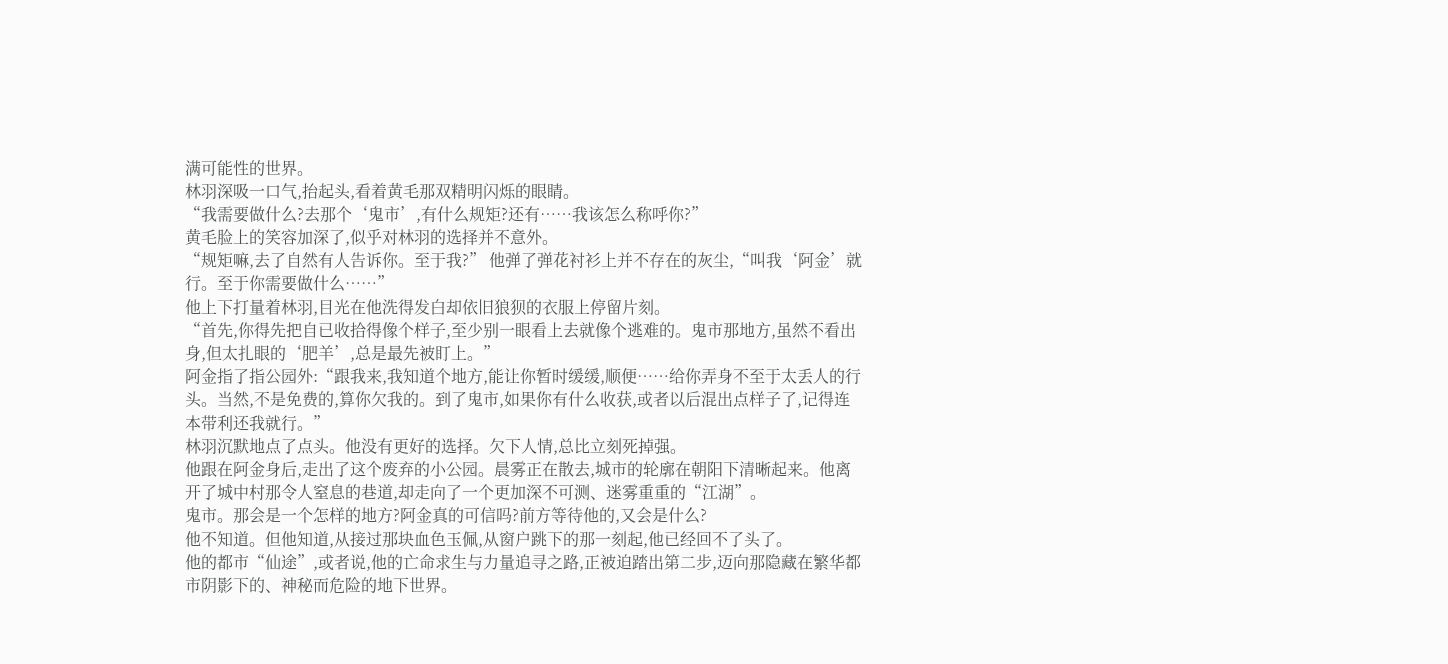满可能性的世界。
林羽深吸一口气,抬起头,看着黄毛那双精明闪烁的眼睛。
“我需要做什么?去那个‘鬼市’,有什么规矩?还有……我该怎么称呼你?”
黄毛脸上的笑容加深了,似乎对林羽的选择并不意外。
“规矩嘛,去了自然有人告诉你。至于我?” 他弹了弹花衬衫上并不存在的灰尘,“叫我‘阿金’就行。至于你需要做什么……”
他上下打量着林羽,目光在他洗得发白却依旧狼狈的衣服上停留片刻。
“首先,你得先把自已收拾得像个样子,至少别一眼看上去就像个逃难的。鬼市那地方,虽然不看出身,但太扎眼的‘肥羊’,总是最先被盯上。”
阿金指了指公园外:“跟我来,我知道个地方,能让你暂时缓缓,顺便……给你弄身不至于太丢人的行头。当然,不是免费的,算你欠我的。到了鬼市,如果你有什么收获,或者以后混出点样子了,记得连本带利还我就行。”
林羽沉默地点了点头。他没有更好的选择。欠下人情,总比立刻死掉强。
他跟在阿金身后,走出了这个废弃的小公园。晨雾正在散去,城市的轮廓在朝阳下清晰起来。他离开了城中村那令人窒息的巷道,却走向了一个更加深不可测、迷雾重重的“江湖”。
鬼市。那会是一个怎样的地方?阿金真的可信吗?前方等待他的,又会是什么?
他不知道。但他知道,从接过那块血色玉佩,从窗户跳下的那一刻起,他已经回不了头了。
他的都市“仙途”,或者说,他的亡命求生与力量追寻之路,正被迫踏出第二步,迈向那隐藏在繁华都市阴影下的、神秘而危险的地下世界。